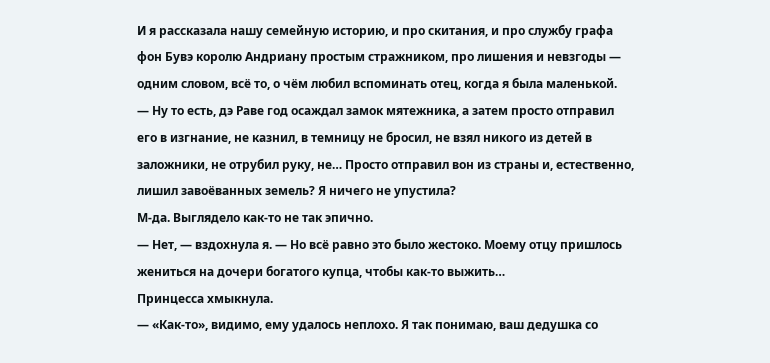И я рассказала нашу семейную историю, и про скитания, и про службу графа фон Бувэ королю Андриану простым стражником, про лишения и невзгоды — одним словом, всё то, о чём любил вспоминать отец, когда я была маленькой.
— Ну то есть, дэ Раве год осаждал замок мятежника, а затем просто отправил его в изгнание, не казнил, в темницу не бросил, не взял никого из детей в заложники, не отрубил руку, не… Просто отправил вон из страны и, естественно, лишил завоёванных земель? Я ничего не упустила?
М-да. Выглядело как-то не так эпично.
— Нет, — вздохнула я. — Но всё равно это было жестоко. Моему отцу пришлось жениться на дочери богатого купца, чтобы как-то выжить…
Принцесса хмыкнула.
— «Как-то», видимо, ему удалось неплохо. Я так понимаю, ваш дедушка со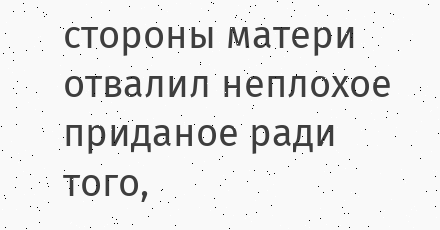стороны матери отвалил неплохое приданое ради того,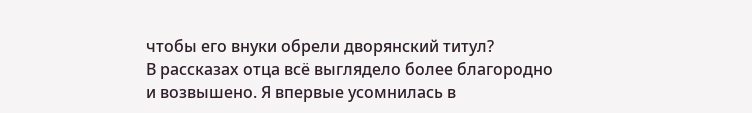чтобы его внуки обрели дворянский титул?
В рассказах отца всё выглядело более благородно и возвышено. Я впервые усомнилась в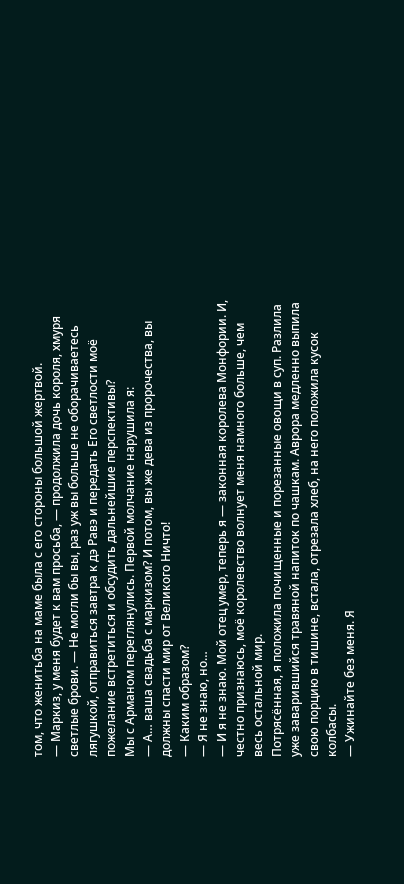том, что женитьба на маме была с его стороны большой жертвой.
— Маркиз, у меня будет к вам просьба, — продолжила дочь короля, хмуря светлые брови. — Не могли бы вы, раз уж вы больше не оборачиваетесь лягушкой, отправиться завтра к дэ Равэ и передать Его светлости моё пожелание встретиться и обсудить дальнейшие перспективы?
Мы с Арманом переглянулись. Первой молчание нарушила я:
— А… ваша свадьба с маркизом? И потом, вы же дева из пророчества, вы должны спасти мир от Великого Ничто!
— Каким образом?
— Я не знаю, но…
— И я не знаю. Мой отец умер, теперь я — законная королева Монфории. И, честно признаюсь, моё королевство волнует меня намного больше, чем весь остальной мир.
Потрясённая, я положила почищенные и порезанные овощи в суп. Разлила уже заварившийся травяной напиток по чашкам. Аврора медленно выпила свою порцию в тишине, встала, отрезала хлеб, на него положила кусок колбасы.
— Ужинайте без меня. Я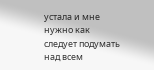устала и мне нужно как следует подумать над всем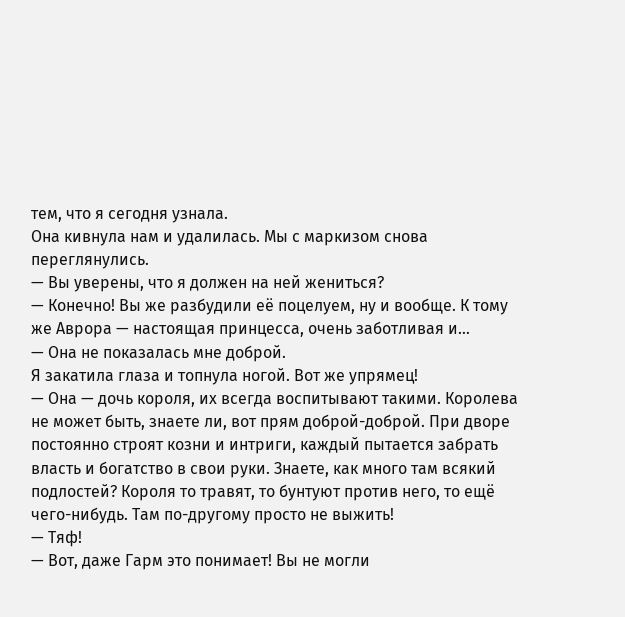тем, что я сегодня узнала.
Она кивнула нам и удалилась. Мы с маркизом снова переглянулись.
— Вы уверены, что я должен на ней жениться?
— Конечно! Вы же разбудили её поцелуем, ну и вообще. К тому же Аврора — настоящая принцесса, очень заботливая и…
— Она не показалась мне доброй.
Я закатила глаза и топнула ногой. Вот же упрямец!
— Она — дочь короля, их всегда воспитывают такими. Королева не может быть, знаете ли, вот прям доброй-доброй. При дворе постоянно строят козни и интриги, каждый пытается забрать власть и богатство в свои руки. Знаете, как много там всякий подлостей? Короля то травят, то бунтуют против него, то ещё чего-нибудь. Там по-другому просто не выжить!
— Тяф!
— Вот, даже Гарм это понимает! Вы не могли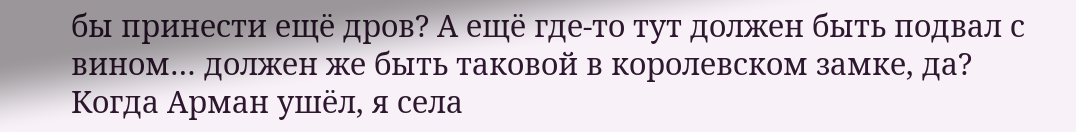бы принести ещё дров? А ещё где-то тут должен быть подвал с вином… должен же быть таковой в королевском замке, да?
Когда Арман ушёл, я села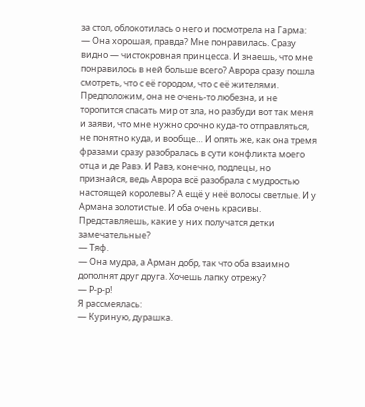за стол, облокотилась о него и посмотрела на Гарма:
— Она хорошая, правда? Мне понравилась. Сразу видно — чистокровная принцесса. И знаешь, что мне понравилось в ней больше всего? Аврора сразу пошла смотреть, что с её городом, что с её жителями. Предположим, она не очень-то любезна, и не торопится спасать мир от зла, но разбуди вот так меня и заяви, что мне нужно срочно куда-то отправляться, не понятно куда, и вообще… И опять же, как она тремя фразами сразу разобралась в сути конфликта моего отца и де Равэ. И Равэ, конечно, подлецы, но признайся, ведь Аврора всё разобрала с мудростью настоящей королевы? А ещё у неё волосы светлые. И у Армана золотистые. И оба очень красивы. Представляешь, какие у них получатся детки замечательные?
— Тяф.
— Она мудра, а Арман добр, так что оба взаимно дополнят друг друга. Хочешь лапку отрежу?
— Р-р-р!
Я рассмеялась:
— Куриную, дурашка.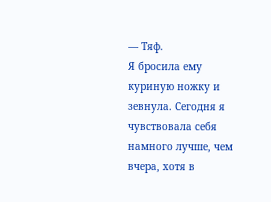— Тяф.
Я бросила ему куриную ножку и зевнула. Сегодня я чувствовала себя намного лучше, чем вчера, хотя в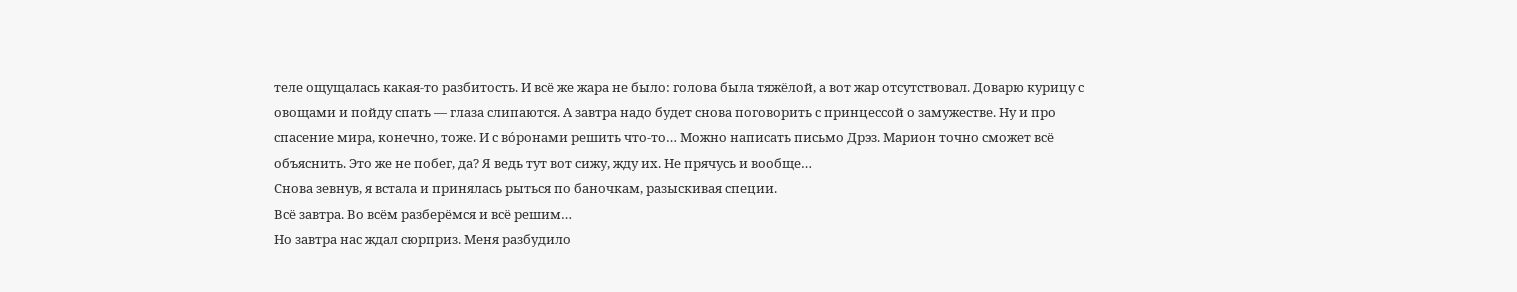теле ощущалась какая-то разбитость. И всё же жара не было: голова была тяжёлой, а вот жар отсутствовал. Доварю курицу с овощами и пойду спать — глаза слипаются. А завтра надо будет снова поговорить с принцессой о замужестве. Ну и про спасение мира, конечно, тоже. И с во́ронами решить что-то… Можно написать письмо Дрэз. Марион точно сможет всё объяснить. Это же не побег, да? Я ведь тут вот сижу, жду их. Не прячусь и вообще…
Снова зевнув, я встала и принялась рыться по баночкам, разыскивая специи.
Всё завтра. Во всём разберёмся и всё решим…
Но завтра нас ждал сюрприз. Меня разбудило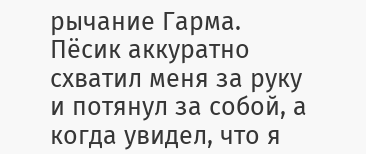рычание Гарма. Пёсик аккуратно схватил меня за руку и потянул за собой, а когда увидел, что я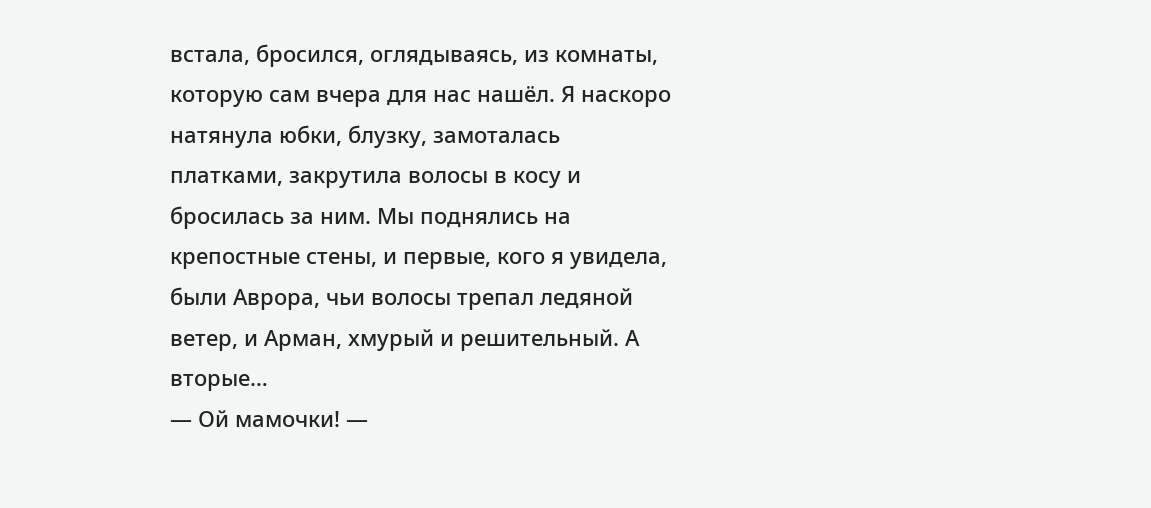встала, бросился, оглядываясь, из комнаты, которую сам вчера для нас нашёл. Я наскоро натянула юбки, блузку, замоталась платками, закрутила волосы в косу и бросилась за ним. Мы поднялись на крепостные стены, и первые, кого я увидела, были Аврора, чьи волосы трепал ледяной ветер, и Арман, хмурый и решительный. А вторые…
— Ой мамочки! —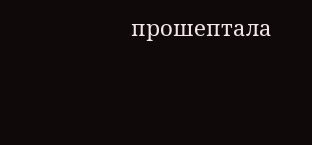прошептала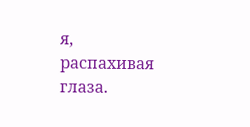я, распахивая глаза.